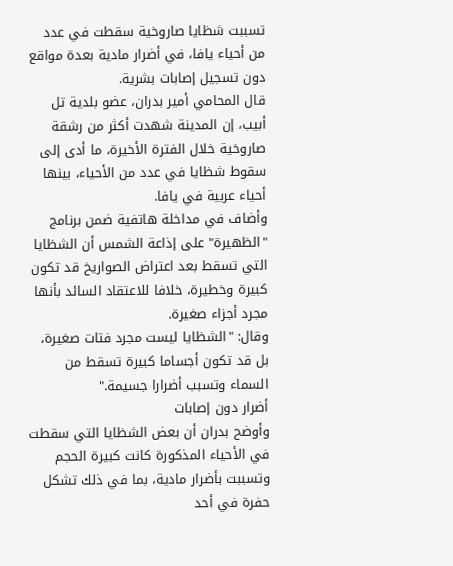تسببت شظايا صاروخية سقطت في عدد من أحياء يافا، في أضرار مادية بعدة مواقع دون تسجيل إصابات بشرية.
قال المحامي أمير بدران، عضو بلدية تل أبيب، إن المدينة شهدت أكثر من رشقة صاروخية خلال الفترة الأخيرة، ما أدى إلى سقوط شظايا في عدد من الأحياء، بينها أحياء عربية في يافا.
وأضاف في مداخلة هاتفية ضمن برنامج "الظهيرة" على إذاعة الشمس أن الشظايا التي تسقط بعد اعتراض الصواريخ قد تكون كبيرة وخطيرة، خلافا للاعتقاد السائد بأنها مجرد أجزاء صغيرة.
وقال: "الشظايا ليست مجرد فتات صغيرة، بل قد تكون أجساما كبيرة تسقط من السماء وتسبب أضرارا جسيمة."
أضرار دون إصابات
وأوضح بدران أن بعض الشظايا التي سقطت في الأحياء المذكورة كانت كبيرة الحجم وتسببت بأضرار مادية، بما في ذلك تشكل حفرة في أحد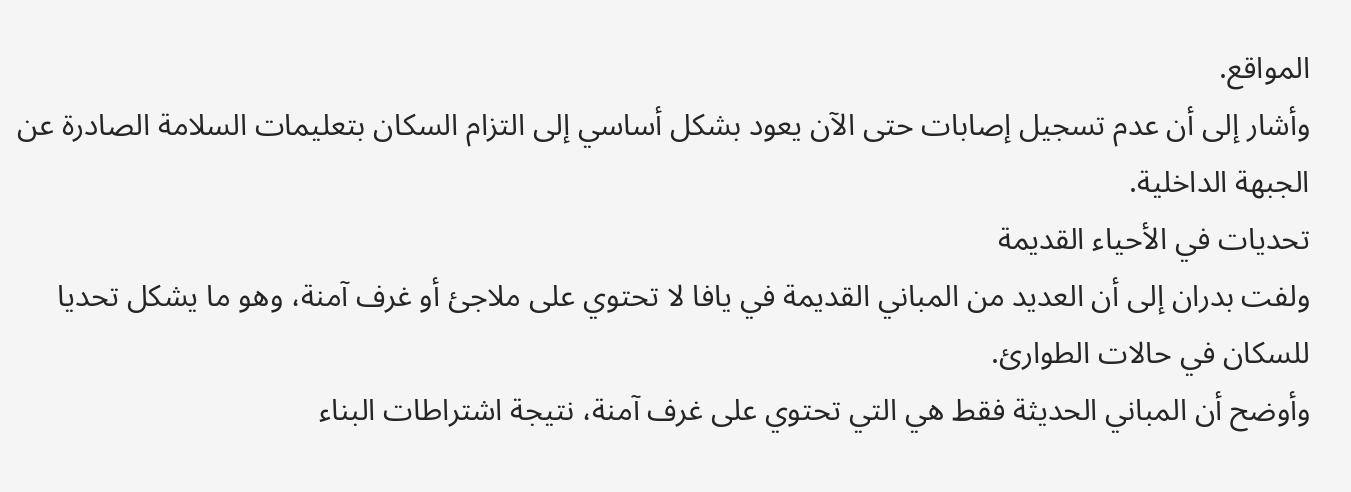المواقع.
وأشار إلى أن عدم تسجيل إصابات حتى الآن يعود بشكل أساسي إلى التزام السكان بتعليمات السلامة الصادرة عن الجبهة الداخلية.
تحديات في الأحياء القديمة
ولفت بدران إلى أن العديد من المباني القديمة في يافا لا تحتوي على ملاجئ أو غرف آمنة، وهو ما يشكل تحديا للسكان في حالات الطوارئ.
وأوضح أن المباني الحديثة فقط هي التي تحتوي على غرف آمنة، نتيجة اشتراطات البناء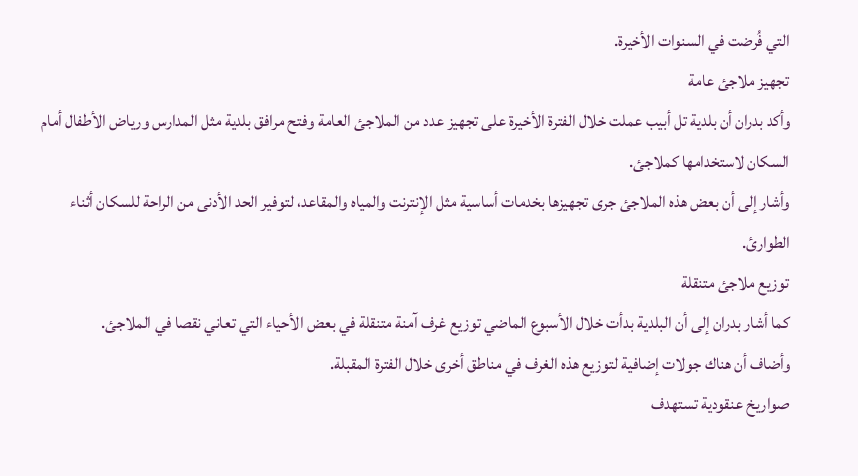التي فُرضت في السنوات الأخيرة.
تجهيز ملاجئ عامة
وأكد بدران أن بلدية تل أبيب عملت خلال الفترة الأخيرة على تجهيز عدد من الملاجئ العامة وفتح مرافق بلدية مثل المدارس ورياض الأطفال أمام السكان لاستخدامها كملاجئ.
وأشار إلى أن بعض هذه الملاجئ جرى تجهيزها بخدمات أساسية مثل الإنترنت والمياه والمقاعد، لتوفير الحد الأدنى من الراحة للسكان أثناء الطوارئ.
توزيع ملاجئ متنقلة
كما أشار بدران إلى أن البلدية بدأت خلال الأسبوع الماضي توزيع غرف آمنة متنقلة في بعض الأحياء التي تعاني نقصا في الملاجئ.
وأضاف أن هناك جولات إضافية لتوزيع هذه الغرف في مناطق أخرى خلال الفترة المقبلة.
صواريخ عنقودية تستهدف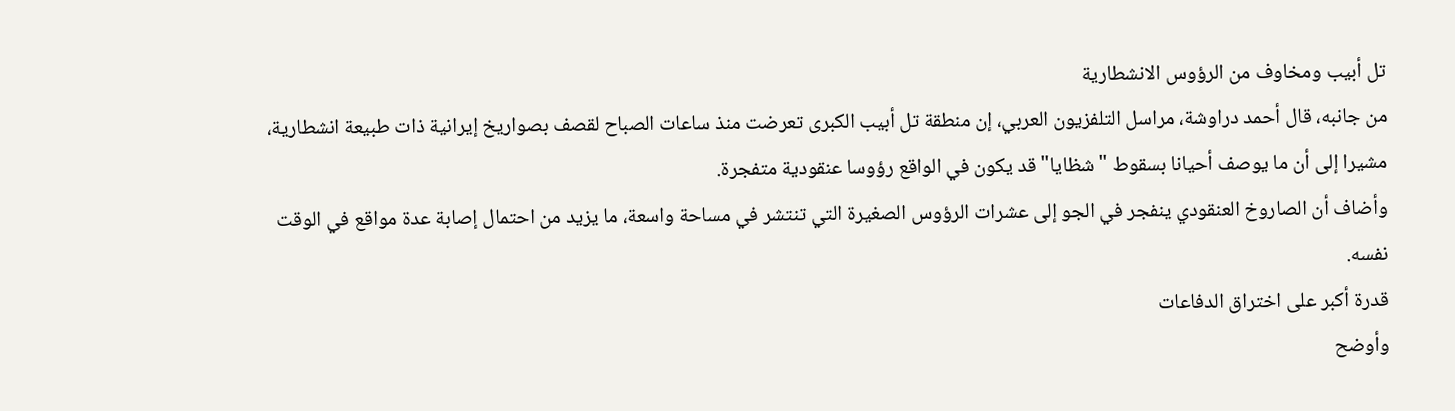تل أبيب ومخاوف من الرؤوس الانشطارية
من جانبه، قال أحمد دراوشة، مراسل التلفزيون العربي، إن منطقة تل أبيب الكبرى تعرضت منذ ساعات الصباح لقصف بصواريخ إيرانية ذات طبيعة انشطارية، مشيرا إلى أن ما يوصف أحيانا بسقوط "شظايا" قد يكون في الواقع رؤوسا عنقودية متفجرة.
وأضاف أن الصاروخ العنقودي ينفجر في الجو إلى عشرات الرؤوس الصغيرة التي تنتشر في مساحة واسعة، ما يزيد من احتمال إصابة عدة مواقع في الوقت نفسه.
قدرة أكبر على اختراق الدفاعات
وأوضح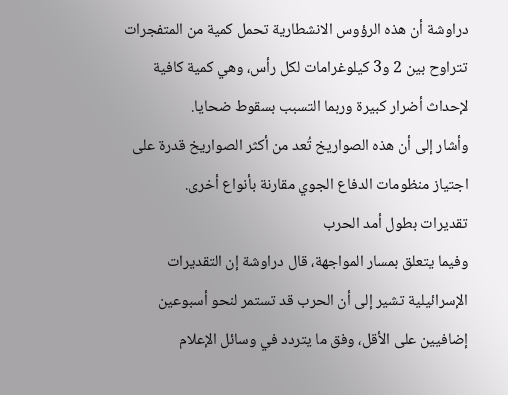دراوشة أن هذه الرؤوس الانشطارية تحمل كمية من المتفجرات تتراوح بين 2 و3 كيلوغرامات لكل رأس، وهي كمية كافية لإحداث أضرار كبيرة وربما التسبب بسقوط ضحايا.
وأشار إلى أن هذه الصواريخ تُعد من أكثر الصواريخ قدرة على اجتياز منظومات الدفاع الجوي مقارنة بأنواع أخرى.
تقديرات بطول أمد الحرب
وفيما يتعلق بمسار المواجهة، قال دراوشة إن التقديرات الإسرائيلية تشير إلى أن الحرب قد تستمر لنحو أسبوعين إضافيين على الأقل، وفق ما يتردد في وسائل الإعلام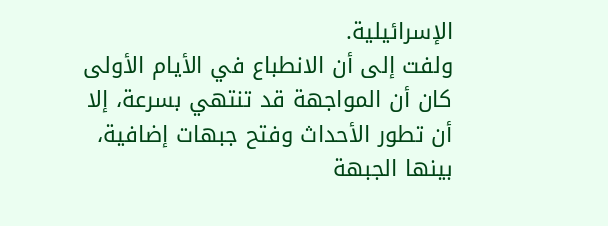الإسرائيلية.
ولفت إلى أن الانطباع في الأيام الأولى كان أن المواجهة قد تنتهي بسرعة، إلا أن تطور الأحداث وفتح جبهات إضافية، بينها الجبهة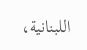اللبنانية،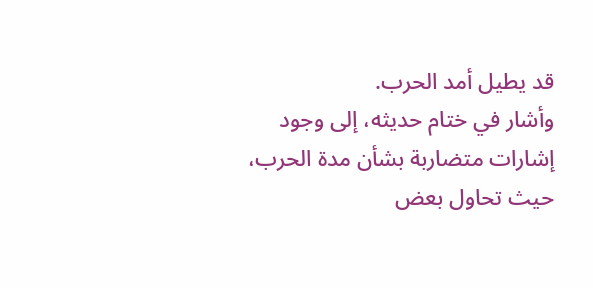قد يطيل أمد الحرب.
وأشار في ختام حديثه، إلى وجود إشارات متضاربة بشأن مدة الحرب، حيث تحاول بعض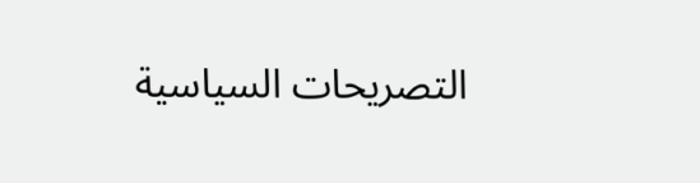التصريحات السياسية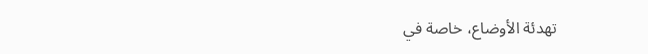تهدئة الأوضاع، خاصة في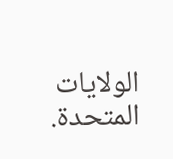الولايات المتحدة.